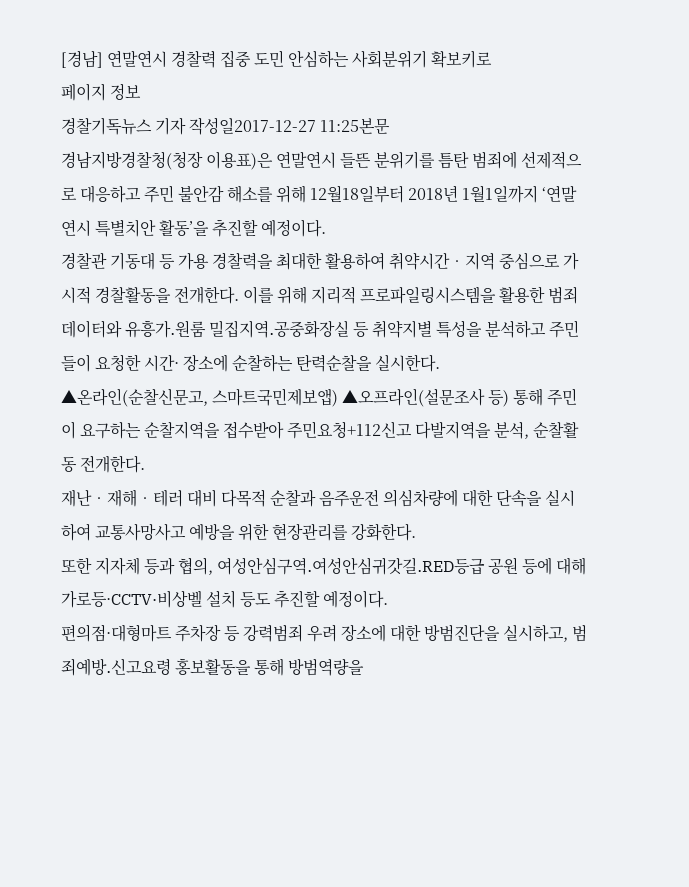[경남] 연말연시 경찰력 집중 도민 안심하는 사회분위기 확보키로
페이지 정보
경찰기독뉴스 기자 작성일2017-12-27 11:25본문
경남지방경찰청(청장 이용표)은 연말연시 들뜬 분위기를 틈탄 범죄에 선제적으로 대응하고 주민 불안감 해소를 위해 12월18일부터 2018년 1월1일까지 ‘연말연시 특별치안 활동’을 추진할 예정이다.
경찰관 기동대 등 가용 경찰력을 최대한 활용하여 취약시간‧지역 중심으로 가시적 경찰활동을 전개한다. 이를 위해 지리적 프로파일링시스템을 활용한 범죄 데이터와 유흥가․원룸 밀집지역․공중화장실 등 취약지별 특성을 분석하고 주민들이 요청한 시간· 장소에 순찰하는 탄력순찰을 실시한다.
▲온라인(순찰신문고, 스마트국민제보앱) ▲오프라인(설문조사 등) 통해 주민이 요구하는 순찰지역을 접수받아 주민요청+112신고 다발지역을 분석, 순찰활동 전개한다.
재난‧재해‧테러 대비 다목적 순찰과 음주운전 의심차량에 대한 단속을 실시하여 교통사망사고 예방을 위한 현장관리를 강화한다.
또한 지자체 등과 협의, 여성안심구역․여성안심귀갓길․RED등급 공원 등에 대해 가로등·CCTV·비상벨 설치 등도 추진할 예정이다.
편의점·대형마트 주차장 등 강력범죄 우려 장소에 대한 방범진단을 실시하고, 범죄예방․신고요령 홍보활동을 통해 방범역량을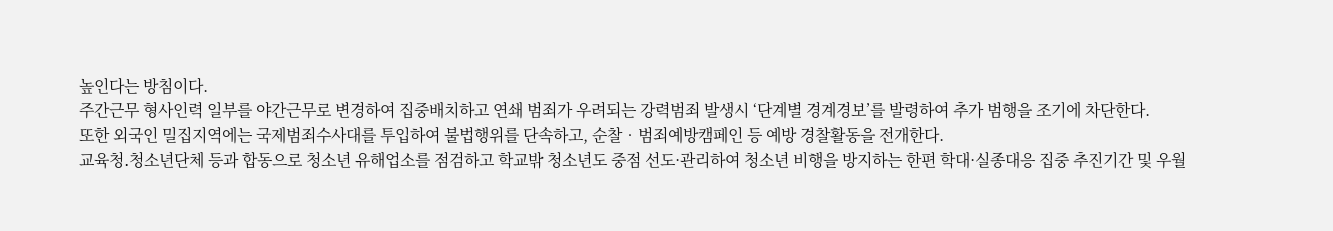높인다는 방침이다.
주간근무 형사인력 일부를 야간근무로 변경하여 집중배치하고 연쇄 범죄가 우려되는 강력범죄 발생시 ‘단계별 경계경보’를 발령하여 추가 범행을 조기에 차단한다.
또한 외국인 밀집지역에는 국제범죄수사대를 투입하여 불법행위를 단속하고, 순찰‧범죄예방캠페인 등 예방 경찰활동을 전개한다.
교육청․청소년단체 등과 합동으로 청소년 유해업소를 점검하고 학교밖 청소년도 중점 선도·관리하여 청소년 비행을 방지하는 한편 학대·실종대응 집중 추진기간 및 우월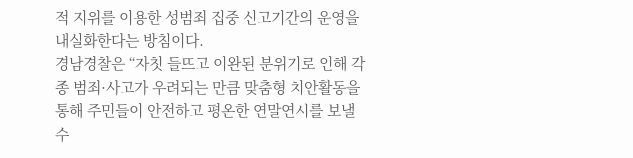적 지위를 이용한 성범죄 집중 신고기간의 운영을 내실화한다는 방침이다.
경남경찰은 “자칫 들뜨고 이완된 분위기로 인해 각종 범죄·사고가 우려되는 만큼 맞춤형 치안활동을 통해 주민들이 안전하고 평온한 연말연시를 보낼 수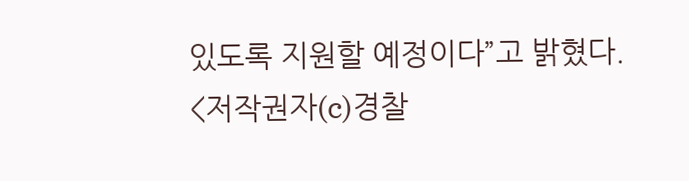있도록 지원할 예정이다”고 밝혔다.
<저작권자(c)경찰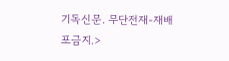기독신문. 무단전재-재배포금지.>